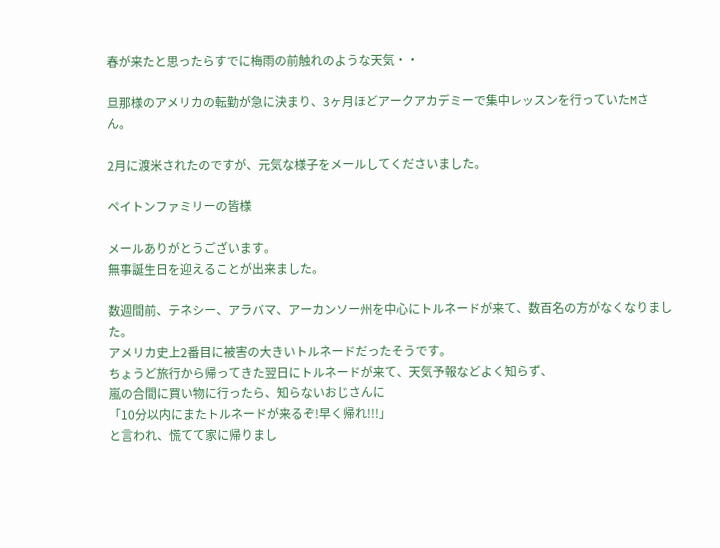春が来たと思ったらすでに梅雨の前触れのような天気・・

旦那様のアメリカの転勤が急に決まり、3ヶ月ほどアークアカデミーで集中レッスンを行っていたMさん。

2月に渡米されたのですが、元気な様子をメールしてくださいました。

ペイトンファミリーの皆様

メールありがとうございます。
無事誕生日を迎えることが出来ました。

数週間前、テネシー、アラバマ、アーカンソー州を中心にトルネードが来て、数百名の方がなくなりました。
アメリカ史上2番目に被害の大きいトルネードだったそうです。
ちょうど旅行から帰ってきた翌日にトルネードが来て、天気予報などよく知らず、
嵐の合間に買い物に行ったら、知らないおじさんに
「10分以内にまたトルネードが来るぞ!早く帰れ!!!」
と言われ、慌てて家に帰りまし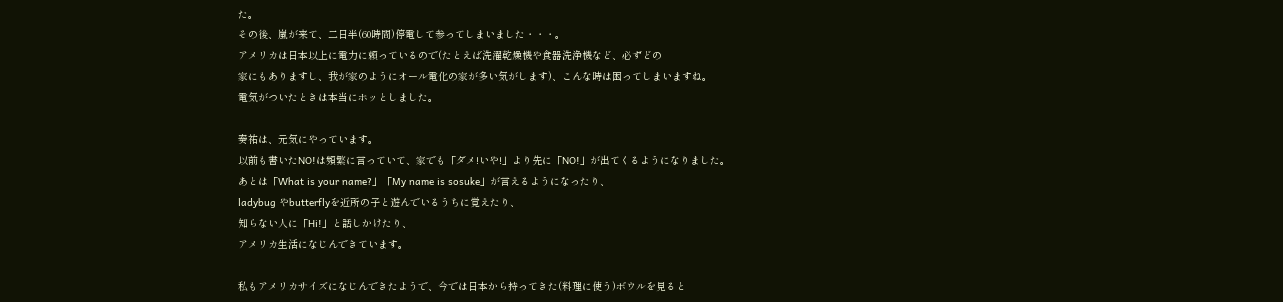た。
その後、嵐が来て、二日半(60時間)停電して参ってしまいました・・・。
アメリカは日本以上に電力に頼っているので(たとえば洗濯乾燥機や食器洗浄機など、必ずどの
家にもありますし、我が家のようにオール電化の家が多い気がします)、こんな時は困ってしまいますね。
電気がついたときは本当にホッとしました。

奏祐は、元気にやっています。
以前も書いたNO!は頻繁に言っていて、家でも「ダメ!いや!」より先に「NO!」が出てくるようになりました。
あとは「What is your name?」「My name is sosuke」が言えるようになったり、
ladybug やbutterflyを近所の子と遊んでいるうちに覚えたり、
知らない人に「Hi!」と話しかけたり、
アメリカ生活になじんできています。

私もアメリカサイズになじんできたようで、今では日本から持ってきた(料理に使う)ボウルを見ると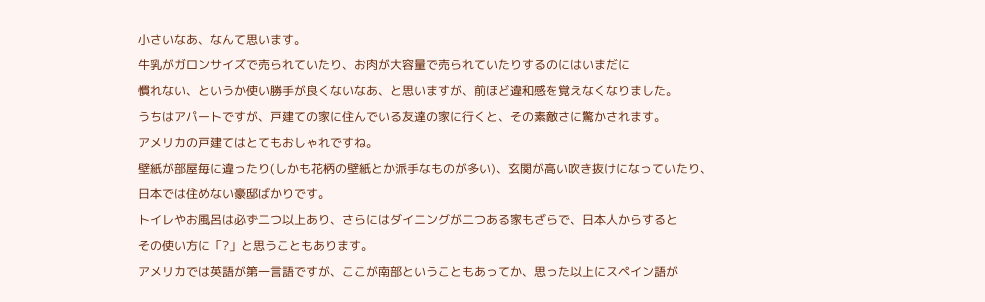小さいなあ、なんて思います。
牛乳がガロンサイズで売られていたり、お肉が大容量で売られていたりするのにはいまだに
慣れない、というか使い勝手が良くないなあ、と思いますが、前ほど違和感を覚えなくなりました。
うちはアパートですが、戸建ての家に住んでいる友達の家に行くと、その素敵さに驚かされます。
アメリカの戸建てはとてもおしゃれですね。
壁紙が部屋毎に違ったり(しかも花柄の壁紙とか派手なものが多い)、玄関が高い吹き抜けになっていたり、
日本では住めない豪邸ばかりです。
トイレやお風呂は必ず二つ以上あり、さらにはダイニングが二つある家もざらで、日本人からすると
その使い方に「?」と思うこともあります。
アメリカでは英語が第一言語ですが、ここが南部ということもあってか、思った以上にスペイン語が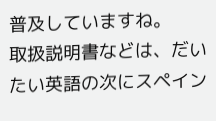普及していますね。
取扱説明書などは、だいたい英語の次にスペイン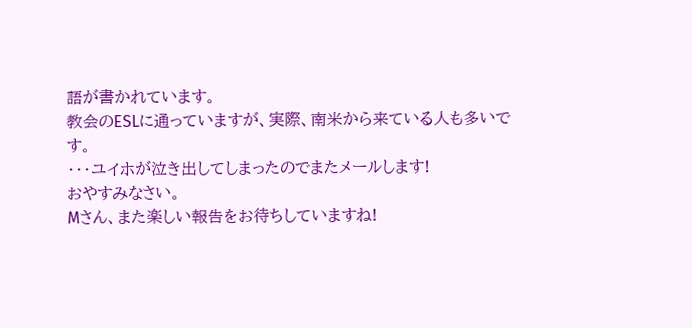語が書かれています。
教会のESLに通っていますが、実際、南米から来ている人も多いです。
・・・ユイホが泣き出してしまったのでまたメールします!
おやすみなさい。
Mさん、また楽しい報告をお待ちしていますね!